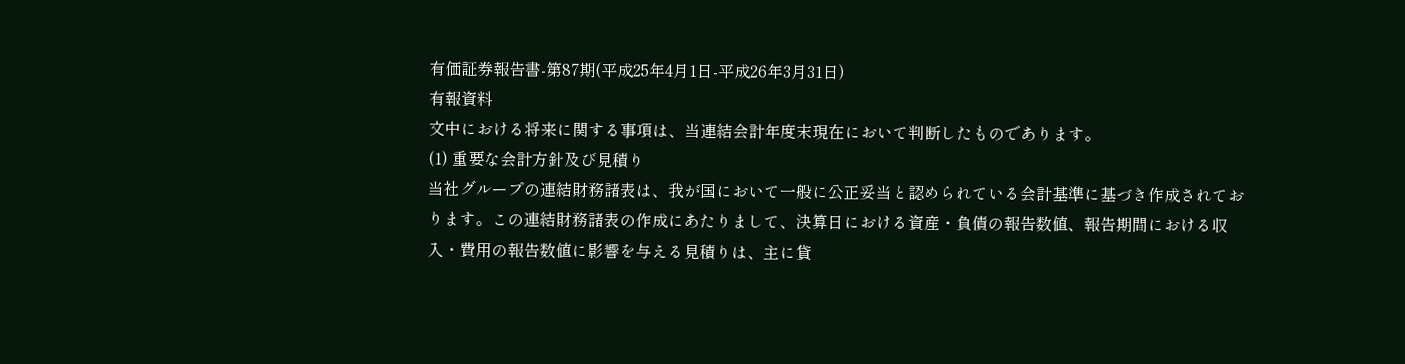有価証券報告書-第87期(平成25年4月1日-平成26年3月31日)
有報資料
文中における将来に関する事項は、当連結会計年度末現在において判断したものであります。
(1) 重要な会計方針及び見積り
当社グループの連結財務諸表は、我が国において一般に公正妥当と認められている会計基準に基づき作成されております。この連結財務諸表の作成にあたりまして、決算日における資産・負債の報告数値、報告期間における収入・費用の報告数値に影響を与える見積りは、主に貸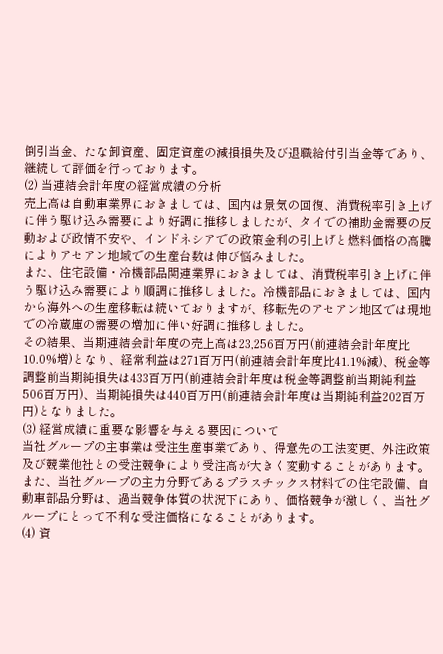倒引当金、たな卸資産、固定資産の減損損失及び退職給付引当金等であり、継続して評価を行っております。
(2) 当連結会計年度の経営成績の分析
売上高は自動車業界におきましては、国内は景気の回復、消費税率引き上げに伴う駆け込み需要により好調に推移しましたが、タイでの補助金需要の反動および政情不安や、インドネシアでの政策金利の引上げと燃料価格の高騰によりアセアン地域での生産台数は伸び悩みました。
また、住宅設備・冷機部品関連業界におきましては、消費税率引き上げに伴う駆け込み需要により順調に推移しました。冷機部品におきましては、国内から海外への生産移転は続いておりますが、移転先のアセアン地区では現地での冷蔵庫の需要の増加に伴い好調に推移しました。
その結果、当期連結会計年度の売上高は23,256百万円(前連結会計年度比10.0%増)となり、経常利益は271百万円(前連結会計年度比41.1%減)、税金等調整前当期純損失は433百万円(前連結会計年度は税金等調整前当期純利益506百万円)、当期純損失は440百万円(前連結会計年度は当期純利益202百万円)となりました。
(3) 経営成績に重要な影響を与える要因について
当社グループの主事業は受注生産事業であり、得意先の工法変更、外注政策及び競業他社との受注競争により受注高が大きく変動することがあります。
また、当社グループの主力分野であるプラスチックス材料での住宅設備、自動車部品分野は、過当競争体質の状況下にあり、価格競争が激しく、当社グループにとって不利な受注価格になることがあります。
(4) 資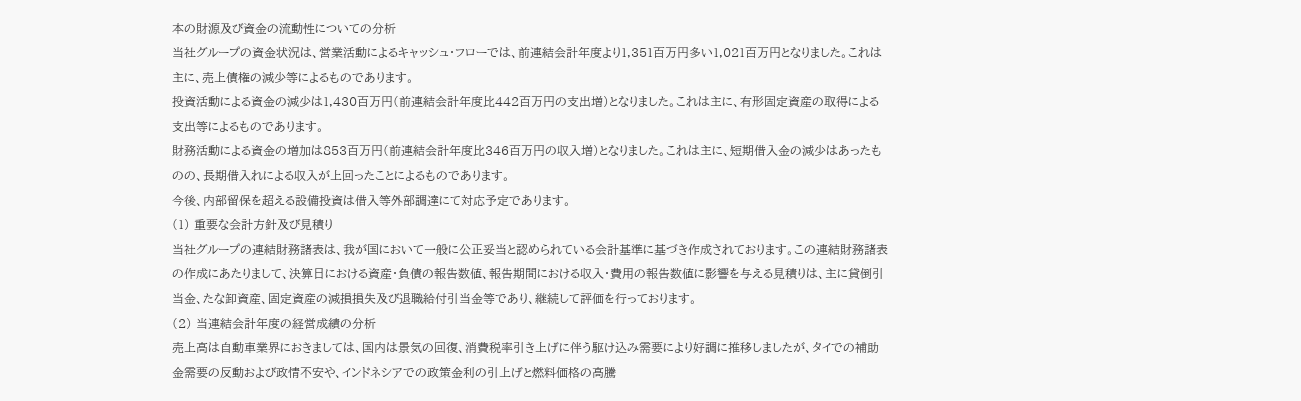本の財源及び資金の流動性についての分析
当社グループの資金状況は、営業活動によるキャッシュ・フローでは、前連結会計年度より1,351百万円多い1,021百万円となりました。これは主に、売上債権の減少等によるものであります。
投資活動による資金の減少は1,430百万円(前連結会計年度比442百万円の支出増)となりました。これは主に、有形固定資産の取得による支出等によるものであります。
財務活動による資金の増加は853百万円(前連結会計年度比346百万円の収入増)となりました。これは主に、短期借入金の減少はあったものの、長期借入れによる収入が上回ったことによるものであります。
今後、内部留保を超える設備投資は借入等外部調達にて対応予定であります。
(1) 重要な会計方針及び見積り
当社グループの連結財務諸表は、我が国において一般に公正妥当と認められている会計基準に基づき作成されております。この連結財務諸表の作成にあたりまして、決算日における資産・負債の報告数値、報告期間における収入・費用の報告数値に影響を与える見積りは、主に貸倒引当金、たな卸資産、固定資産の減損損失及び退職給付引当金等であり、継続して評価を行っております。
(2) 当連結会計年度の経営成績の分析
売上高は自動車業界におきましては、国内は景気の回復、消費税率引き上げに伴う駆け込み需要により好調に推移しましたが、タイでの補助金需要の反動および政情不安や、インドネシアでの政策金利の引上げと燃料価格の高騰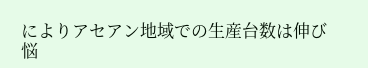によりアセアン地域での生産台数は伸び悩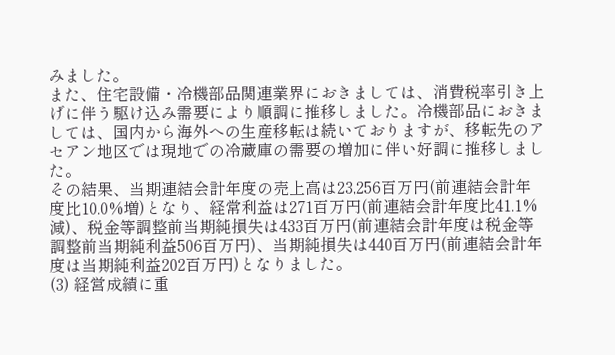みました。
また、住宅設備・冷機部品関連業界におきましては、消費税率引き上げに伴う駆け込み需要により順調に推移しました。冷機部品におきましては、国内から海外への生産移転は続いておりますが、移転先のアセアン地区では現地での冷蔵庫の需要の増加に伴い好調に推移しました。
その結果、当期連結会計年度の売上高は23,256百万円(前連結会計年度比10.0%増)となり、経常利益は271百万円(前連結会計年度比41.1%減)、税金等調整前当期純損失は433百万円(前連結会計年度は税金等調整前当期純利益506百万円)、当期純損失は440百万円(前連結会計年度は当期純利益202百万円)となりました。
(3) 経営成績に重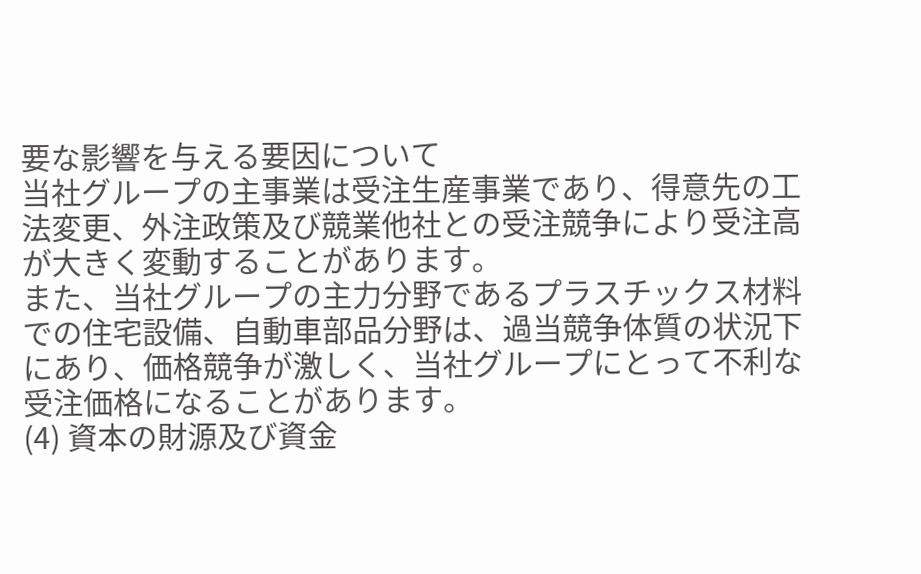要な影響を与える要因について
当社グループの主事業は受注生産事業であり、得意先の工法変更、外注政策及び競業他社との受注競争により受注高が大きく変動することがあります。
また、当社グループの主力分野であるプラスチックス材料での住宅設備、自動車部品分野は、過当競争体質の状況下にあり、価格競争が激しく、当社グループにとって不利な受注価格になることがあります。
(4) 資本の財源及び資金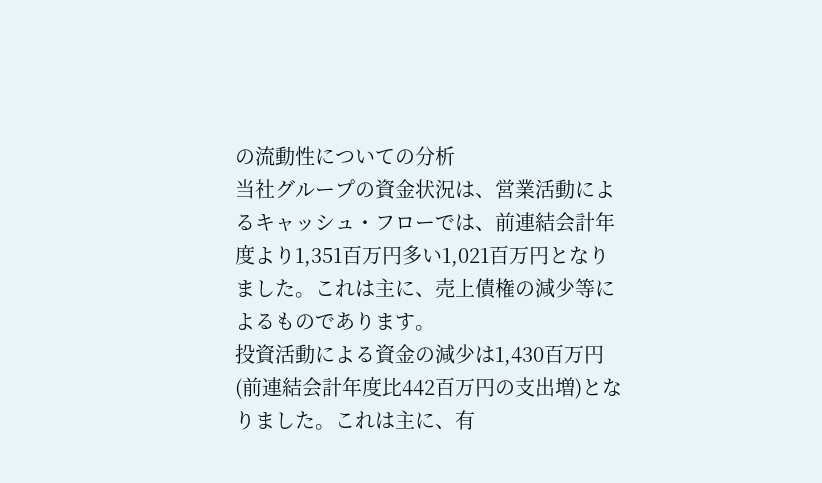の流動性についての分析
当社グループの資金状況は、営業活動によるキャッシュ・フローでは、前連結会計年度より1,351百万円多い1,021百万円となりました。これは主に、売上債権の減少等によるものであります。
投資活動による資金の減少は1,430百万円(前連結会計年度比442百万円の支出増)となりました。これは主に、有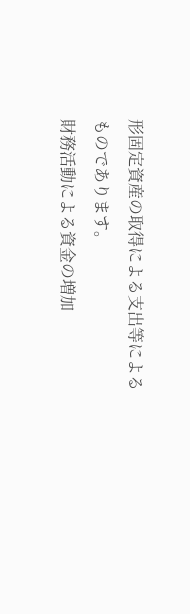形固定資産の取得による支出等によるものであります。
財務活動による資金の増加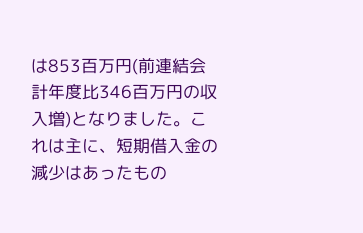は853百万円(前連結会計年度比346百万円の収入増)となりました。これは主に、短期借入金の減少はあったもの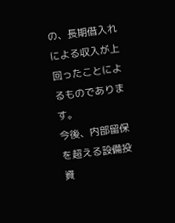の、長期借入れによる収入が上回ったことによるものであります。
今後、内部留保を超える設備投資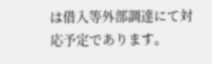は借入等外部調達にて対応予定であります。